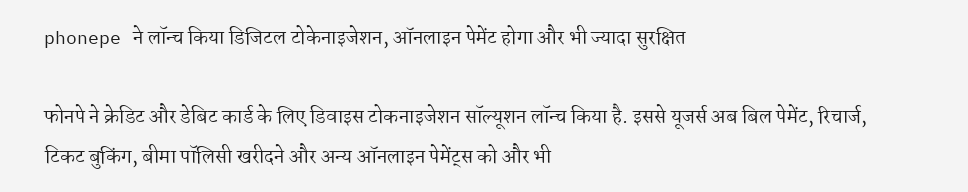phonepe ने लॉन्च किया डिजिटल टोकेनाइजेशन, ऑनलाइन पेमेंट होगा और भी ज्यादा सुरक्षित

फोनपे ने क्रेडिट और डेबिट कार्ड के लिए डिवाइस टोकनाइजेशन सॉल्यूशन लॉन्च किया है. इससे यूजर्स अब बिल पेमेंट, रिचार्ज, टिकट बुकिंग, बीमा पॉलिसी खरीदने और अन्य ऑनलाइन पेमेंट्स को और भी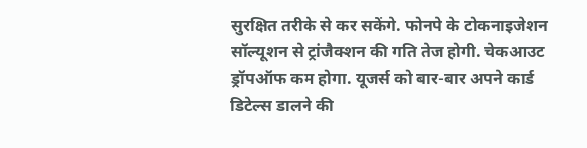सुरक्षित तरीके से कर सकेंगे. फोनपे के टोकनाइजेशन सॉल्यूशन से ट्रांजैक्शन की गति तेज होगी. चेकआउट ड्रॉपऑफ कम होगा. यूजर्स को बार-बार अपने कार्ड डिटेल्स डालने की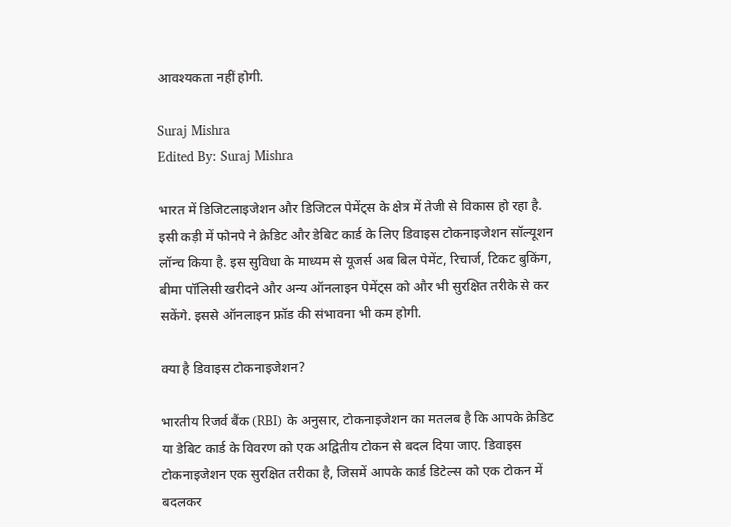आवश्यकता नहीं होगी.

Suraj Mishra
Edited By: Suraj Mishra

भारत में डिजिटलाइजेशन और डिजिटल पेमेंट्स के क्षेत्र में तेजी से विकास हो रहा है. इसी कड़ी में फोनपे ने क्रेडिट और डेबिट कार्ड के लिए डिवाइस टोकनाइजेशन सॉल्यूशन लॉन्च किया है. इस सुविधा के माध्यम से यूजर्स अब बिल पेमेंट, रिचार्ज, टिकट बुकिंग, बीमा पॉलिसी खरीदने और अन्य ऑनलाइन पेमेंट्स को और भी सुरक्षित तरीके से कर सकेंगे. इससे ऑनलाइन फ्रॉड की संभावना भी कम होगी.

क्या है डिवाइस टोकनाइजेशन?

भारतीय रिजर्व बैंक (RBI) के अनुसार, टोकनाइजेशन का मतलब है कि आपके क्रेडिट या डेबिट कार्ड के विवरण को एक अद्वितीय टोकन से बदल दिया जाए. डिवाइस टोकनाइजेशन एक सुरक्षित तरीका है, जिसमें आपके कार्ड डिटेल्स को एक टोकन में बदलकर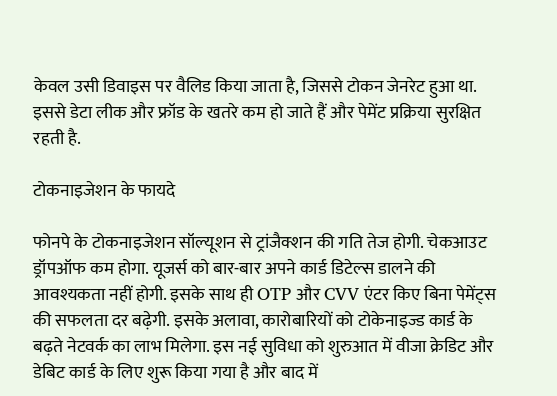केवल उसी डिवाइस पर वैलिड किया जाता है, जिससे टोकन जेनरेट हुआ था. इससे डेटा लीक और फ्रॉड के खतरे कम हो जाते हैं और पेमेंट प्रक्रिया सुरक्षित रहती है.

टोकनाइजेशन के फायदे

फोनपे के टोकनाइजेशन सॉल्यूशन से ट्रांजैक्शन की गति तेज होगी. चेकआउट ड्रॉपऑफ कम होगा. यूजर्स को बार-बार अपने कार्ड डिटेल्स डालने की आवश्यकता नहीं होगी. इसके साथ ही OTP और CVV एंटर किए बिना पेमेंट्स की सफलता दर बढ़ेगी. इसके अलावा, कारोबारियों को टोकेनाइज्ड कार्ड के बढ़ते नेटवर्क का लाभ मिलेगा. इस नई सुविधा को शुरुआत में वीजा क्रेडिट और डेबिट कार्ड के लिए शुरू किया गया है और बाद में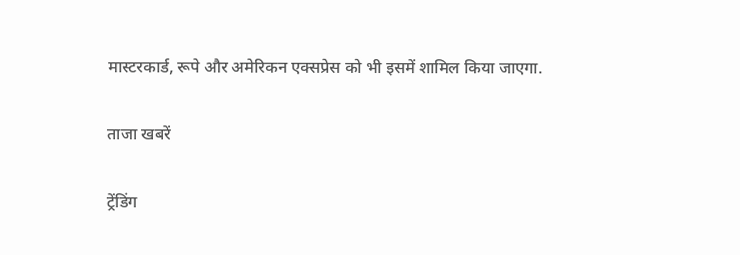मास्टरकार्ड, रूपे और अमेरिकन एक्सप्रेस को भी इसमें शामिल किया जाएगा.

ताजा खबरें

ट्रेंडिंग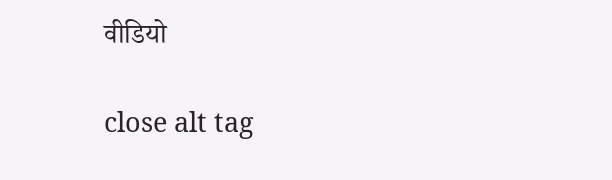वीडियो

close alt tag